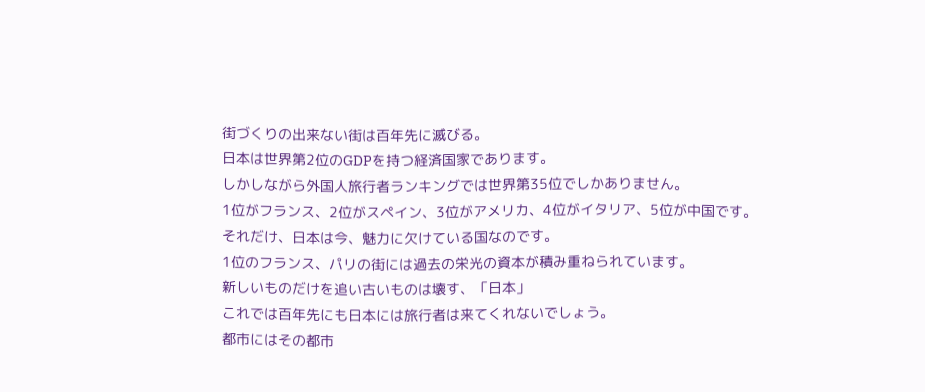街づくりの出来ない街は百年先に滅びる。
日本は世界第2位のGDPを持つ経済国家であります。
しかしながら外国人旅行者ランキングでは世界第35位でしかありません。
1位がフランス、2位がスペイン、3位がアメリカ、4位がイタリア、5位が中国です。
それだけ、日本は今、魅力に欠けている国なのです。
1位のフランス、パリの街には過去の栄光の資本が積み重ねられています。
新しいものだけを追い古いものは壊す、「日本」
これでは百年先にも日本には旅行者は来てくれないでしょう。
都市にはその都市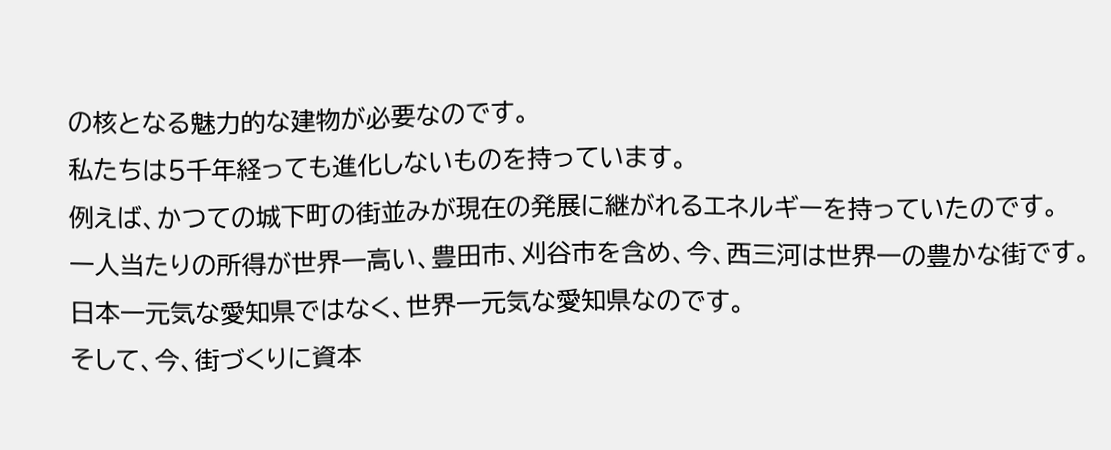の核となる魅力的な建物が必要なのです。
私たちは5千年経っても進化しないものを持っています。
例えば、かつての城下町の街並みが現在の発展に継がれるエネルギーを持っていたのです。
一人当たりの所得が世界一高い、豊田市、刈谷市を含め、今、西三河は世界一の豊かな街です。
日本一元気な愛知県ではなく、世界一元気な愛知県なのです。
そして、今、街づくりに資本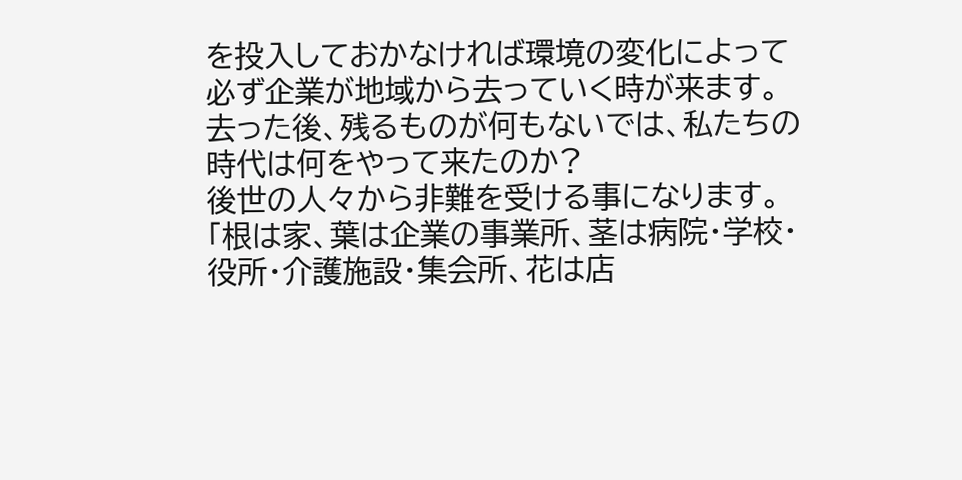を投入しておかなければ環境の変化によって必ず企業が地域から去っていく時が来ます。
去った後、残るものが何もないでは、私たちの時代は何をやって来たのか?
後世の人々から非難を受ける事になります。
「根は家、葉は企業の事業所、茎は病院・学校・役所・介護施設・集会所、花は店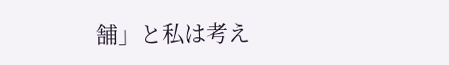舗」と私は考え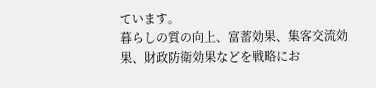ています。
暮らしの質の向上、富蓄効果、集客交流効果、財政防衛効果などを戦略にお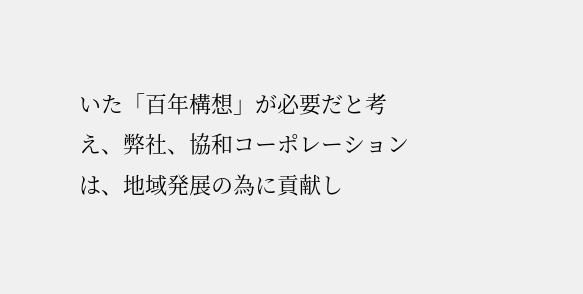いた「百年構想」が必要だと考え、弊社、協和コーポレーションは、地域発展の為に貢献し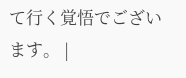て行く覚悟でございます。 |